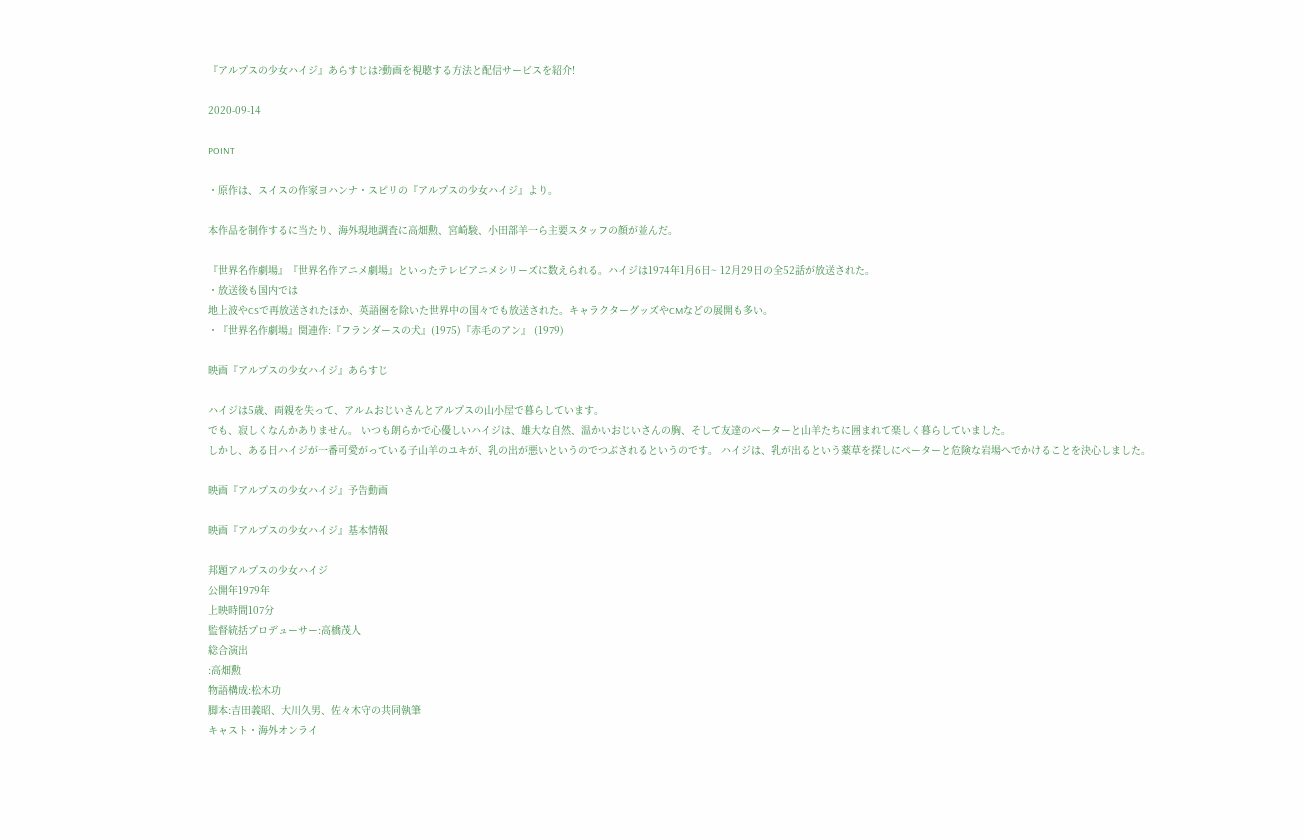『アルプスの少女ハイジ』あらすじは?動画を視聴する方法と配信サービスを紹介!

2020-09-14

POINT

・原作は、スイスの作家ヨハンナ・スピリの『アルプスの少女ハイジ』より。

本作品を制作するに当たり、海外現地調査に高畑勲、宮崎駿、小田部羊一ら主要スタッフの顔が並んだ。

『世界名作劇場』『世界名作アニメ劇場』といったテレビアニメシリーズに数えられる。ハイジは1974年1月6日~ 12月29日の全52話が放送された。
・放送後も国内では
地上波やCSで再放送されたほか、英語圏を除いた世界中の国々でも放送された。キャラクターグッズやCMなどの展開も多い。
・『世界名作劇場』関連作:『フランダースの犬』(1975)『赤毛のアン』 (1979)

映画『アルプスの少女ハイジ』あらすじ

ハイジは5歳、両親を失って、アルムおじいさんとアルプスの山小屋で暮らしています。
でも、寂しくなんかありません。 いつも朗らかで心優しいハイジは、雄大な自然、温かいおじいさんの胸、そして友達のペーターと山羊たちに囲まれて楽しく暮らしていました。
しかし、ある日ハイジが一番可愛がっている子山羊のユキが、乳の出が悪いというのでつぶされるというのです。 ハイジは、乳が出るという薬草を探しにペーターと危険な岩場へでかけることを決心しました。

映画『アルプスの少女ハイジ』予告動画

映画『アルプスの少女ハイジ』基本情報

邦題アルプスの少女ハイジ
公開年1979年
上映時間107分
監督統括プロデューサー:高橋茂人
総合演出
:高畑勲
物語構成:松木功
脚本:吉田義昭、大川久男、佐々木守の共同執筆
キャスト・海外オンライ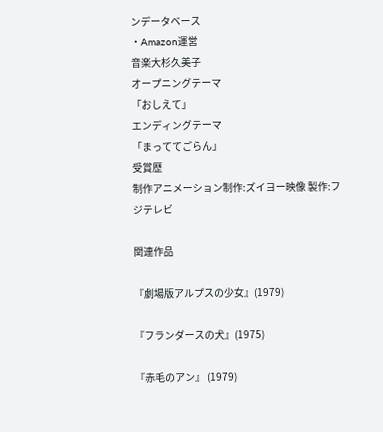ンデータベース
・Amazon運営
音楽大杉久美子
オープニングテーマ
「おしえて」
エンディングテーマ
「まっててごらん」
受賞歴
制作アニメーション制作:ズイヨー映像 製作:フジテレビ

関連作品

『劇場版アルプスの少女』(1979)

『フランダースの犬』(1975)

『赤毛のアン』 (1979)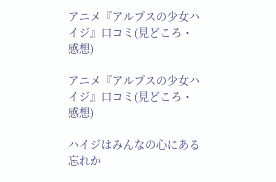アニメ『アルプスの少女ハイジ』口コミ(見どころ・感想)

アニメ『アルプスの少女ハイジ』口コミ(見どころ・感想)

ハイジはみんなの心にある忘れか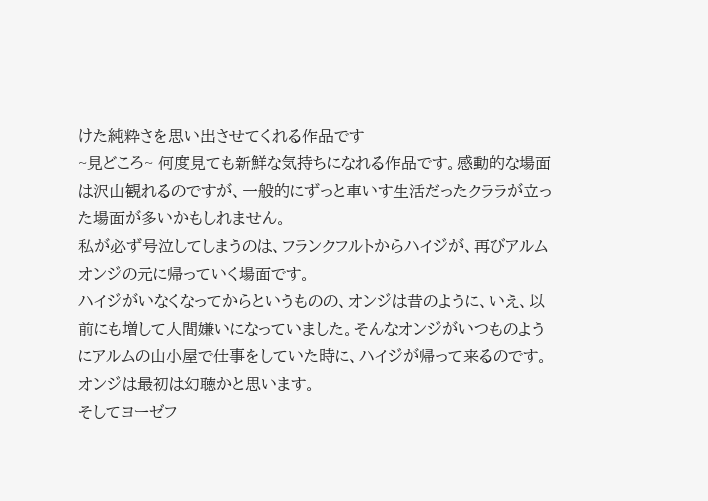けた純粋さを思い出させてくれる作品です
~見どころ~ 何度見ても新鮮な気持ちになれる作品です。感動的な場面は沢山観れるのですが、一般的にずっと車いす生活だったクララが立った場面が多いかもしれません。
私が必ず号泣してしまうのは、フランクフルトからハイジが、再びアルムオンジの元に帰っていく場面です。
ハイジがいなくなってからというものの、オンジは昔のように、いえ、以前にも増して人間嫌いになっていました。そんなオンジがいつものようにアルムの山小屋で仕事をしていた時に、ハイジが帰って来るのです。
オンジは最初は幻聴かと思います。
そしてヨーゼフ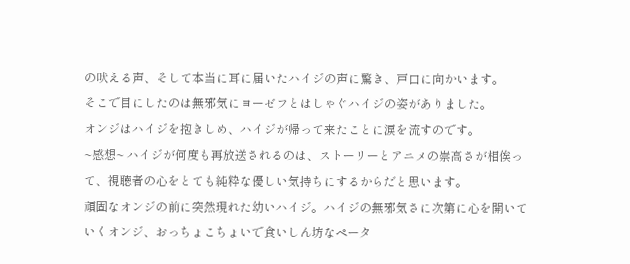の吠える声、そして本当に耳に届いたハイジの声に驚き、戸口に向かいます。
そこで目にしたのは無邪気にヨーゼフとはしゃぐハイジの姿がありました。
オンジはハイジを抱きしめ、ハイジが帰って来たことに涙を流すのです。
~感想~ ハイジが何度も再放送されるのは、ストーリーとアニメの崇高さが相俟って、視聴者の心をとても純粋な優しい気持ちにするからだと思います。
頑固なオンジの前に突然現れた幼いハイジ。ハイジの無邪気さに次第に心を開いていくオンジ、おっちょこちょいで食いしん坊なペータ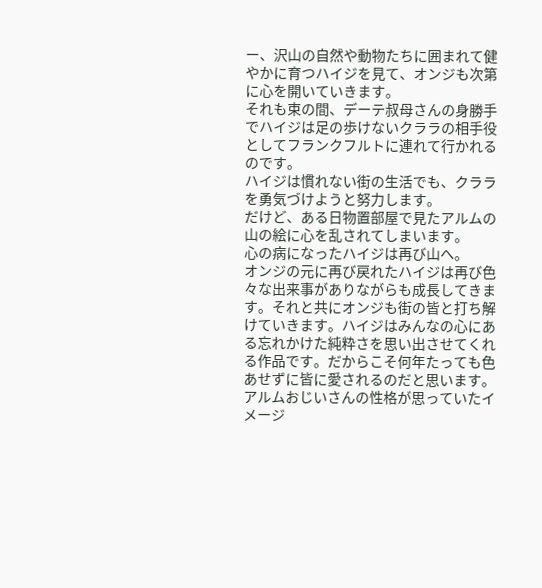ー、沢山の自然や動物たちに囲まれて健やかに育つハイジを見て、オンジも次第に心を開いていきます。
それも束の間、デーテ叔母さんの身勝手でハイジは足の歩けないクララの相手役としてフランクフルトに連れて行かれるのです。
ハイジは慣れない街の生活でも、クララを勇気づけようと努力します。
だけど、ある日物置部屋で見たアルムの山の絵に心を乱されてしまいます。
心の病になったハイジは再び山へ。
オンジの元に再び戻れたハイジは再び色々な出来事がありながらも成長してきます。それと共にオンジも街の皆と打ち解けていきます。ハイジはみんなの心にある忘れかけた純粋さを思い出させてくれる作品です。だからこそ何年たっても色あせずに皆に愛されるのだと思います。
アルムおじいさんの性格が思っていたイメージ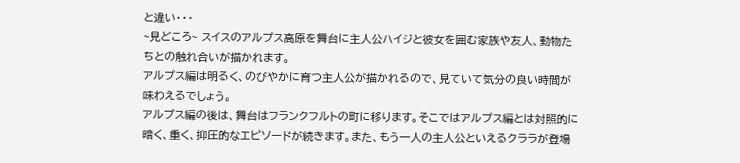と違い・・・
~見どころ~ スイスのアルプス高原を舞台に主人公ハイジと彼女を囲む家族や友人、動物たちとの触れ合いが描かれます。
アルプス編は明るく、のびやかに育つ主人公が描かれるので、見ていて気分の良い時間が味わえるでしょう。
アルプス編の後は、舞台はフランクフルトの町に移ります。そこではアルプス編とは対照的に暗く、重く、抑圧的なエピソードが続きます。また、もう一人の主人公といえるクララが登場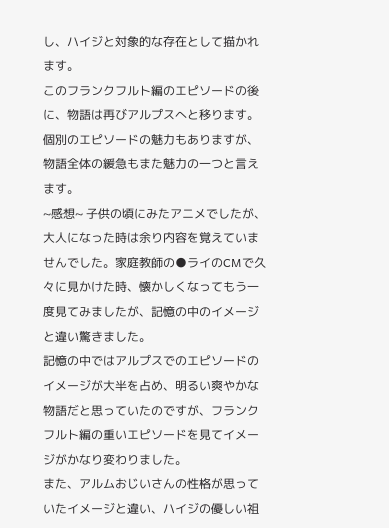し、ハイジと対象的な存在として描かれます。
このフランクフルト編のエピソードの後に、物語は再びアルプスへと移ります。個別のエピソードの魅力もありますが、物語全体の緩急もまた魅力の一つと言えます。
~感想~ 子供の頃にみたアニメでしたが、大人になった時は余り内容を覚えていませんでした。家庭教師の●ライのCMで久々に見かけた時、懐かしくなってもう一度見てみましたが、記憶の中のイメージと違い驚きました。
記憶の中ではアルプスでのエピソードのイメージが大半を占め、明るい爽やかな物語だと思っていたのですが、フランクフルト編の重いエピソードを見てイメージがかなり変わりました。
また、アルムおじいさんの性格が思っていたイメージと違い、ハイジの優しい祖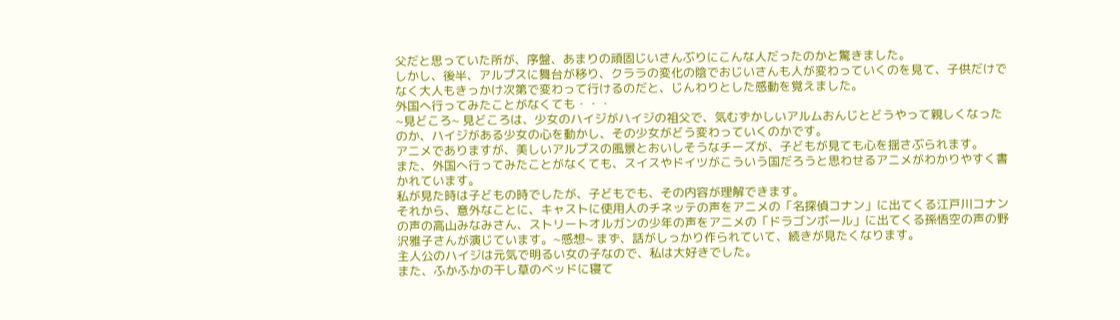父だと思っていた所が、序盤、あまりの頑固じいさんぶりにこんな人だったのかと驚きました。
しかし、後半、アルプスに舞台が移り、クララの変化の陰でおじいさんも人が変わっていくのを見て、子供だけでなく大人もきっかけ次第で変わって行けるのだと、じんわりとした感動を覚えました。
外国へ行ってみたことがなくても・・・
~見どころ~ 見どころは、少女のハイジがハイジの祖父で、気むずかしいアルムおんじとどうやって親しくなったのか、ハイジがある少女の心を動かし、その少女がどう変わっていくのかです。
アニメでありますが、美しいアルプスの風景とおいしそうなチーズが、子どもが見ても心を揺さぶられます。
また、外国へ行ってみたことがなくても、スイスやドイツがこういう国だろうと思わせるアニメがわかりやすく書かれています。
私が見た時は子どもの時でしたが、子どもでも、その内容が理解できます。
それから、意外なことに、キャストに使用人のチネッテの声をアニメの「名探偵コナン」に出てくる江戸川コナンの声の高山みなみさん、ストリートオルガンの少年の声をアニメの「ドラゴンボール」に出てくる孫悟空の声の野沢雅子さんが演じています。~感想~ まず、話がしっかり作られていて、続きが見たくなります。
主人公のハイジは元気で明るい女の子なので、私は大好きでした。
また、ふかふかの干し草のベッドに寝て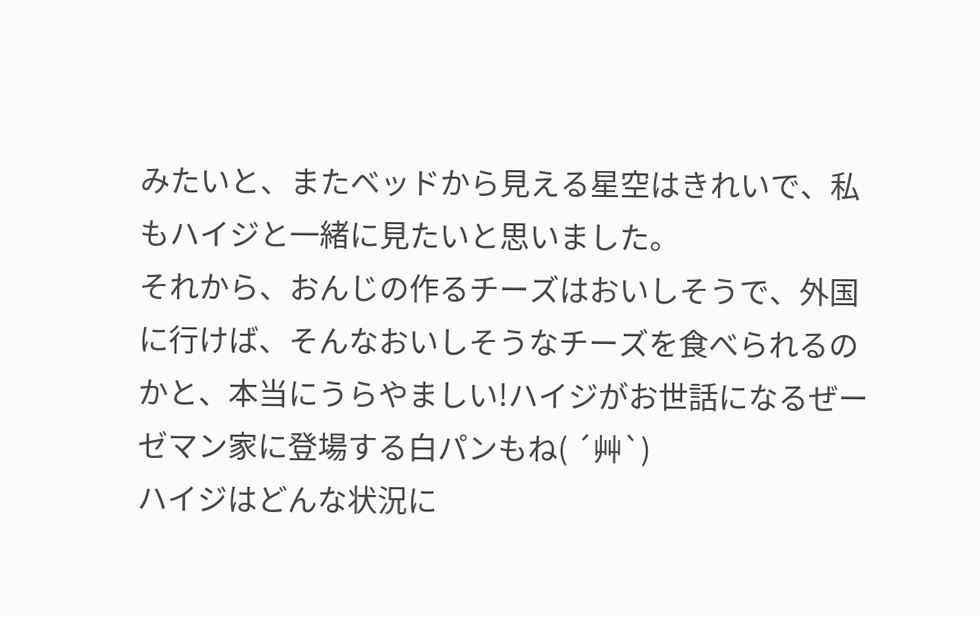みたいと、またベッドから見える星空はきれいで、私もハイジと一緒に見たいと思いました。
それから、おんじの作るチーズはおいしそうで、外国に行けば、そんなおいしそうなチーズを食べられるのかと、本当にうらやましい!ハイジがお世話になるぜーゼマン家に登場する白パンもね( ´艸`)
ハイジはどんな状況に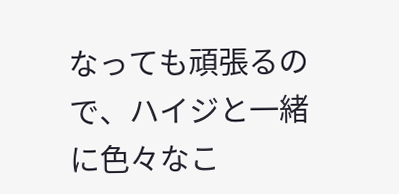なっても頑張るので、ハイジと一緒に色々なこ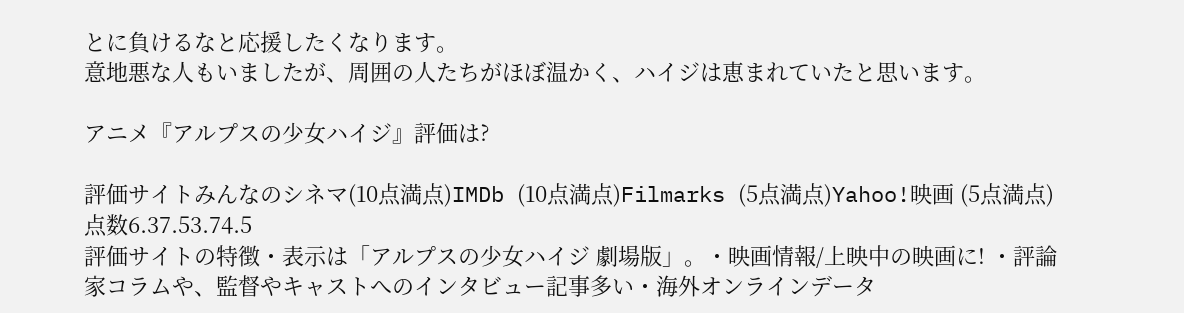とに負けるなと応援したくなります。
意地悪な人もいましたが、周囲の人たちがほぼ温かく、ハイジは恵まれていたと思います。

アニメ『アルプスの少女ハイジ』評価は?

評価サイトみんなのシネマ(10点満点)IMDb (10点満点)Filmarks (5点満点)Yahoo!映画 (5点満点)
点数6.37.53.74.5
評価サイトの特徴・表示は「アルプスの少女ハイジ 劇場版」。・映画情報/上映中の映画に! ・評論家コラムや、監督やキャストへのインタビュー記事多い・海外オンラインデータ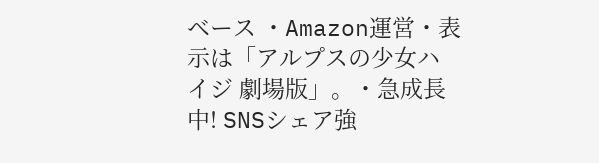ベース ・Amazon運営・表示は「アルプスの少女ハイジ 劇場版」。・急成長中! SNSシェア強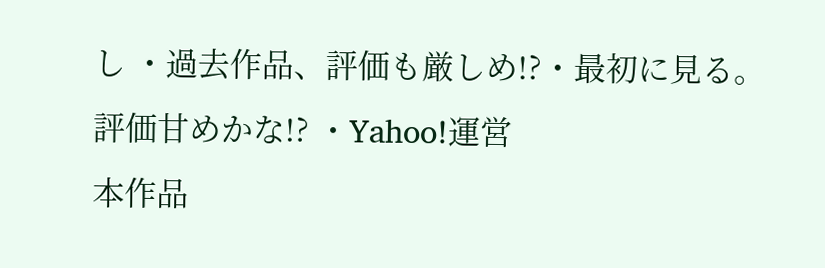し ・過去作品、評価も厳しめ!?・最初に見る。評価甘めかな!? ・Yahoo!運営
本作品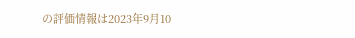の評価情報は2023年9月10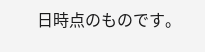日時点のものです。